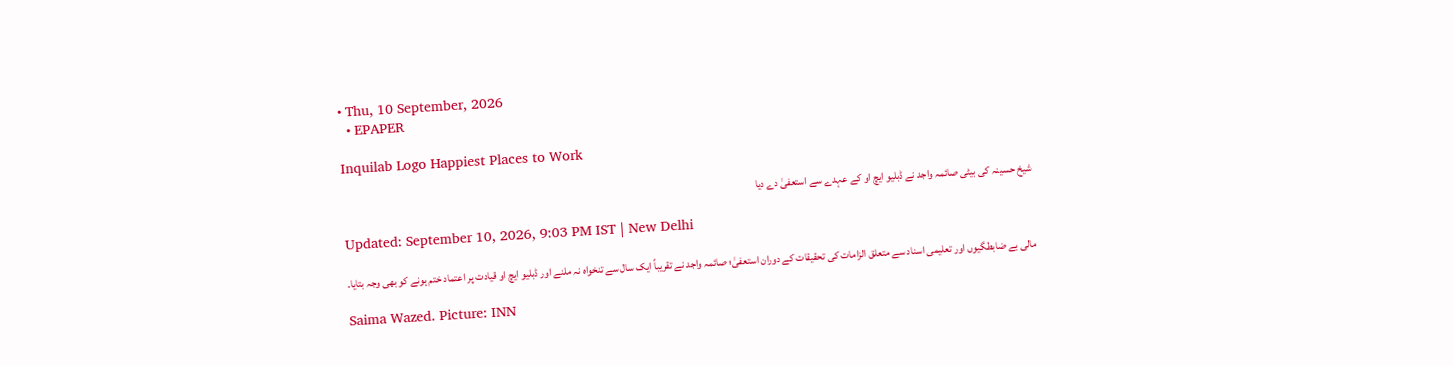• Thu, 10 September, 2026
  • EPAPER

Inquilab Logo Happiest Places to Work

شیخ حسینہ کی بیٹی صائمہ واجد نے ڈبلیو ایچ او کے عہدے سے استعفیٰ دے دیا

Updated: September 10, 2026, 9:03 PM IST | New Delhi

مالی بے ضابطگیوں اور تعلیمی اسناد سے متعلق الزامات کی تحقیقات کے دوران استعفیٰ؛ صائمہ واجد نے تقریباً ایک سال سے تنخواہ نہ ملنے اور ڈبلیو ایچ او قیادت پر اعتماد ختم ہونے کو بھی وجہ بتایا۔

Saima Wazed. Picture: INN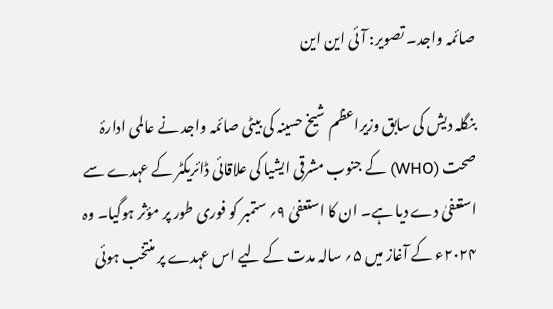صائمہ واجد۔ تصویر: آئی این این

بنگلہ دیش کی سابق وزیراعظم شیخ حسینہ کی بیٹی صائمہ واجد نے عالمی ادارۂ صحت (WHO) کے جنوب مشرقی ایشیا کی علاقائی ڈائریکٹر کے عہدے سے استعفیٰ دے دیا ہے۔ ان کا استعفیٰ ۹؍ ستمبر کو فوری طور پر مؤثر ہوگیا۔ وہ ۲۰۲۴ء کے آغاز میں ۵؍ سالہ مدت کے لیے اس عہدے پر منتخب ہوئی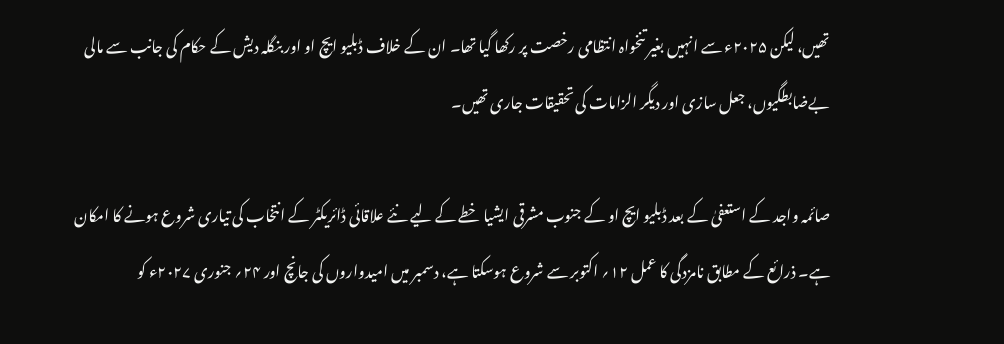تھیں، لیکن ۲۰۲۵ء سے انہیں بغیر تنخواہ انتظامی رخصت پر رکھا گیا تھا۔ ان کے خلاف ڈبلیو ایچ او اور بنگلہ دیش کے حکام کی جانب سے مالی بےضابطگیوں، جعل سازی اور دیگر الزامات کی تحقیقات جاری تھیں۔

صائمہ واجد کے استعفیٰ کے بعد ڈبلیو ایچ او کے جنوب مشرقی ایشیا خطے کے لیے نئے علاقائی ڈائریکٹر کے انتخاب کی تیاری شروع ہونے کا امکان ہے۔ ذرائع کے مطابق نامزدگی کا عمل ۱۲؍ اکتوبر سے شروع ہوسکتا ہے، دسمبر میں امیدواروں کی جانچ اور ۲۴؍ جنوری ۲۰۲۷ء کو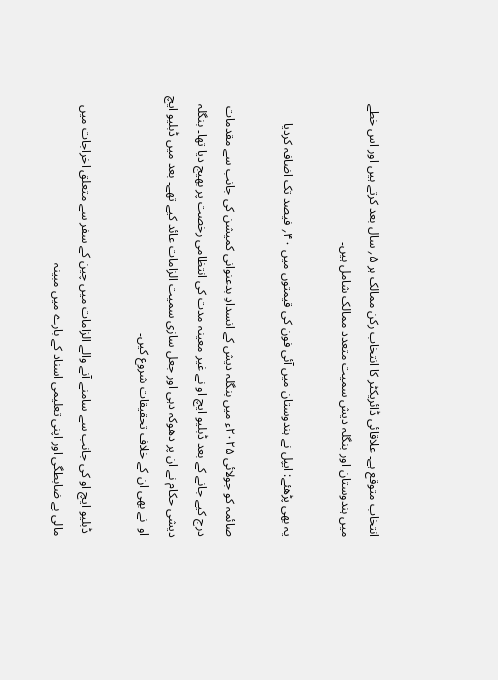انتخاب متوقع ہے۔ علاقائی ڈائریکٹر کا انتخاب رکن ممالک ہر ۵؍ سال بعد کرتے ہیں اور اس خطے میں ہندوستان اور بنگلہ دیش سمیت متعدد ممالک شامل ہیں۔

یہ بھی پڑھئے: ایپل نے ہندوستان میں آئی فون کی قیمتوں میں ۴۰؍ فیصد تک اضافہ کردیا

صائمہ کو جولائی ۲۰۲۵ء میں بنگلہ دیش کے انسدادِ بدعنوانی کمیشن کی جانب سے مقدمات درج کیے جانے کے بعد ڈبلیو ایچ او نے غیر معینہ مدت کی انتظامی رخصت پر بھیج دیا تھا۔ بنگلہ دیشی حکام نے ان پر دھوکہ دہی اور جعل سازی سمیت الزامات عائد کیے تھے۔ بعد میں ڈبلیو ایچ او  نے بھی ان کے خلاف تحقیقات شروع کیں۔

 ڈبلیو ایچ او کی جانب سے سامنے آنے والے الزامات میں چین کے سفر سے متعلق اخراجات میں مالی بے ضابطگی اور اپنی تعلیمی اسناد کے بارے میں مبینہ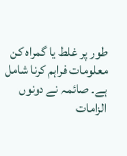طور پر غلط یا گمراہ کن معلومات فراہم کرنا شامل ہے۔ صائمہ نے دونوں الزامات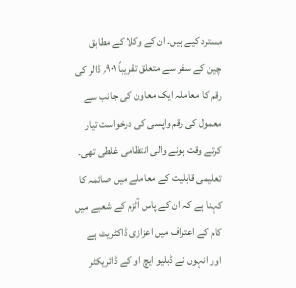مسترد کیے ہیں۔ ان کے وکلا کے مطابق چین کے سفر سے متعلق تقریباً ۹۰۱؍ ڈالر کی رقم کا معاملہ ایک معاون کی جانب سے معمول کی رقم واپسی کی درخواست تیار کرتے وقت ہونے والی انتظامی غلطی تھی۔ تعلیمی قابلیت کے معاملے میں صائمہ کا کہنا ہے کہ ان کے پاس آٹزم کے شعبے میں کام کے اعتراف میں اعزازی ڈاکٹریٹ ہے اور انہوں نے ڈبلیو ایچ او کے ڈائریکٹر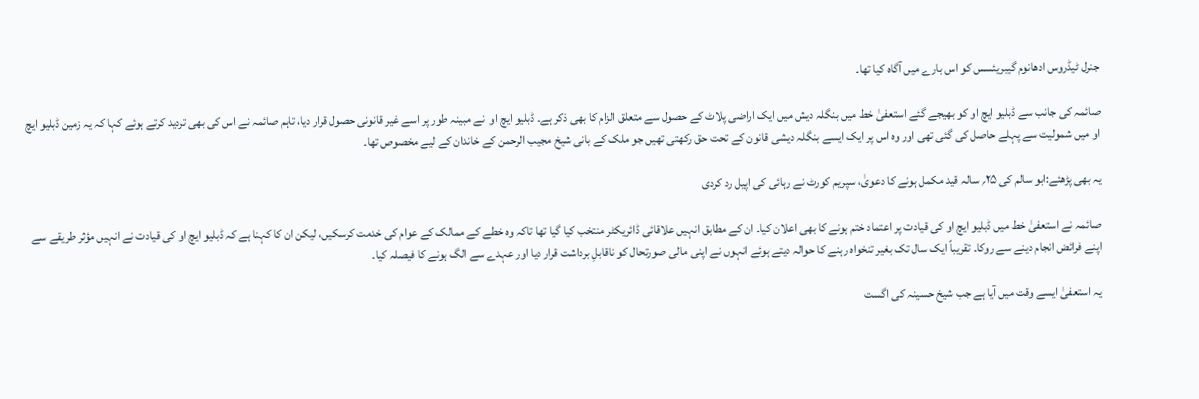جنرل ٹیڈروس ادھانوم گیبریئسس کو اس بارے میں آگاہ کیا تھا۔

صائمہ کی جانب سے ڈبلیو ایچ او کو بھیجے گئے استعفیٰ خط میں بنگلہ دیش میں ایک اراضی پلاٹ کے حصول سے متعلق الزام کا بھی ذکر ہے۔ ڈبلیو ایچ او  نے مبینہ طور پر اسے غیر قانونی حصول قرار دیا، تاہم صائمہ نے اس کی بھی تردید کرتے ہوئے کہا کہ یہ زمین ڈبلیو ایچ او میں شمولیت سے پہلے حاصل کی گئی تھی اور وہ اس پر ایک ایسے بنگلہ دیشی قانون کے تحت حق رکھتی تھیں جو ملک کے بانی شیخ مجیب الرحمن کے خاندان کے لیے مخصوص تھا۔

یہ بھی پڑھئے:ابو سالم کی ۲۵؍ سالہ قید مکمل ہونے کا دعویٰ، سپریم کورٹ نے رہائی کی اپیل رد کردی

صائمہ نے استعفیٰ خط میں ڈبلیو ایچ او کی قیادت پر اعتماد ختم ہونے کا بھی اعلان کیا۔ ان کے مطابق انہیں علاقائی ڈائریکٹر منتخب کیا گیا تھا تاکہ وہ خطے کے ممالک کے عوام کی خدمت کرسکیں، لیکن ان کا کہنا ہے کہ ڈبلیو ایچ او کی قیادت نے انہیں مؤثر طریقے سے اپنے فرائض انجام دینے سے روکا۔ تقریباً ایک سال تک بغیر تنخواہ رہنے کا حوالہ دیتے ہوئے انہوں نے اپنی مالی صورتحال کو ناقابلِ برداشت قرار دیا اور عہدے سے الگ ہونے کا فیصلہ کیا۔

یہ استعفیٰ ایسے وقت میں آیا ہے جب شیخ حسینہ کی اگست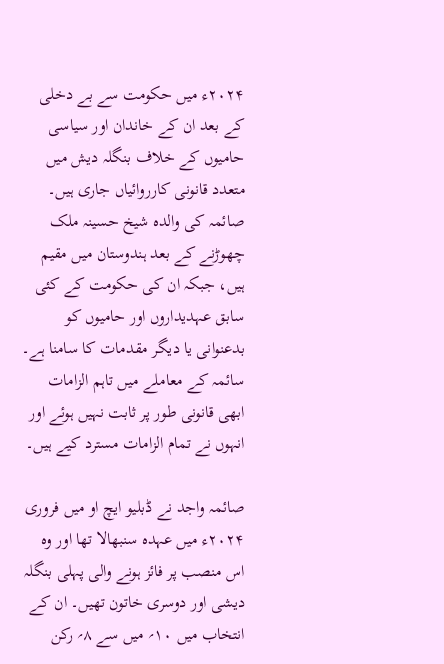۲۰۲۴ء میں حکومت سے بے دخلی کے بعد ان کے خاندان اور سیاسی حامیوں کے خلاف بنگلہ دیش میں متعدد قانونی کارروائیاں جاری ہیں۔ صائمہ کی والدہ شیخ حسینہ ملک چھوڑنے کے بعد ہندوستان میں مقیم ہیں، جبکہ ان کی حکومت کے کئی سابق عہدیداروں اور حامیوں کو بدعنوانی یا دیگر مقدمات کا سامنا ہے۔ سائمہ کے معاملے میں تاہم الزامات ابھی قانونی طور پر ثابت نہیں ہوئے اور انہوں نے تمام الزامات مسترد کیے ہیں۔

صائمہ واجد نے ڈبلیو ایچ او میں فروری ۲۰۲۴ء میں عہدہ سنبھالا تھا اور وہ اس منصب پر فائز ہونے والی پہلی بنگلہ دیشی اور دوسری خاتون تھیں۔ ان کے انتخاب میں ۱۰؍ میں سے ۸؍ رکن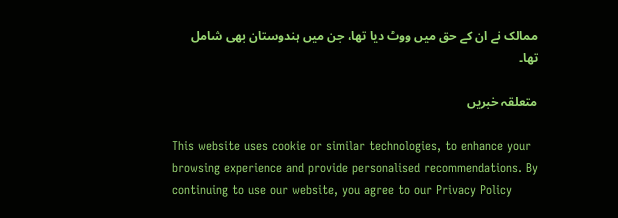ممالک نے ان کے حق میں ووٹ دیا تھا، جن میں ہندوستان بھی شامل تھا۔

متعلقہ خبریں

This website uses cookie or similar technologies, to enhance your browsing experience and provide personalised recommendations. By continuing to use our website, you agree to our Privacy Policy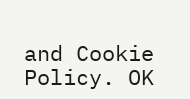and Cookie Policy. OK